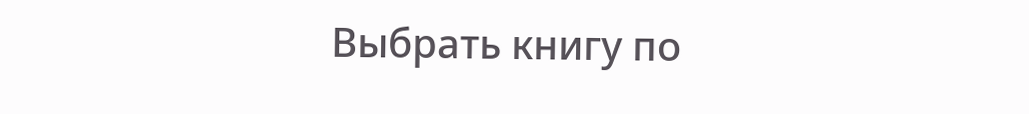Выбрать книгу по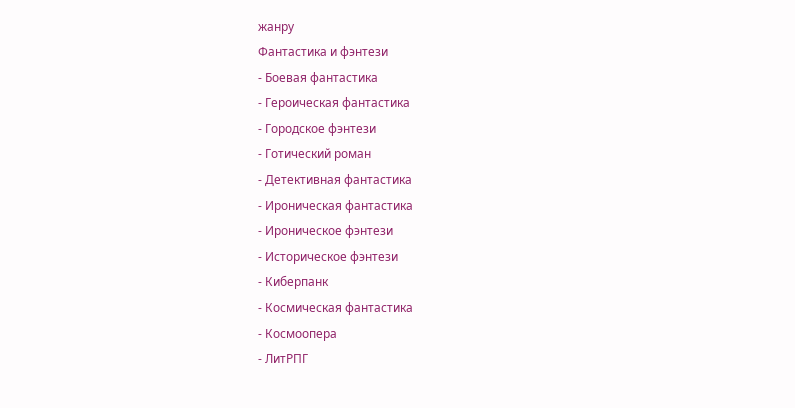жанру
Фантастика и фэнтези
- Боевая фантастика
- Героическая фантастика
- Городское фэнтези
- Готический роман
- Детективная фантастика
- Ироническая фантастика
- Ироническое фэнтези
- Историческое фэнтези
- Киберпанк
- Космическая фантастика
- Космоопера
- ЛитРПГ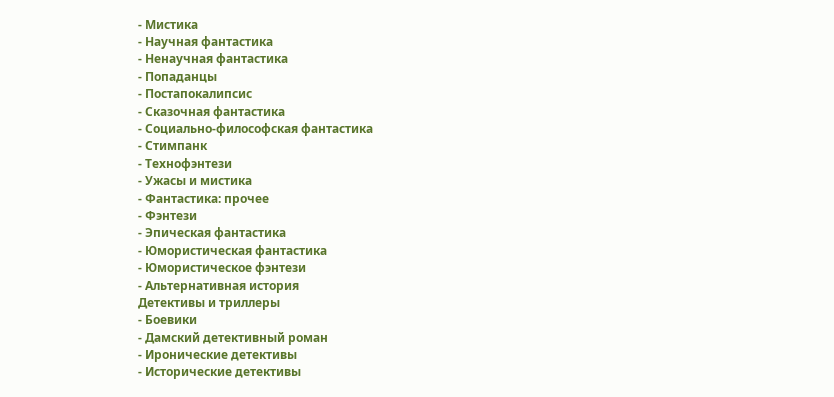- Мистика
- Научная фантастика
- Ненаучная фантастика
- Попаданцы
- Постапокалипсис
- Сказочная фантастика
- Социально-философская фантастика
- Стимпанк
- Технофэнтези
- Ужасы и мистика
- Фантастика: прочее
- Фэнтези
- Эпическая фантастика
- Юмористическая фантастика
- Юмористическое фэнтези
- Альтернативная история
Детективы и триллеры
- Боевики
- Дамский детективный роман
- Иронические детективы
- Исторические детективы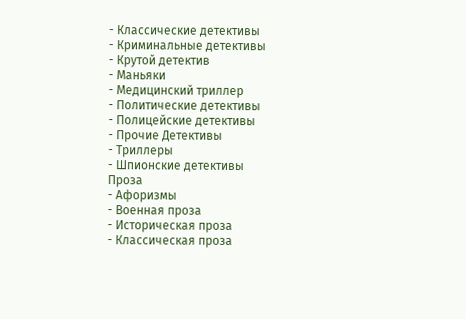- Классические детективы
- Криминальные детективы
- Крутой детектив
- Маньяки
- Медицинский триллер
- Политические детективы
- Полицейские детективы
- Прочие Детективы
- Триллеры
- Шпионские детективы
Проза
- Афоризмы
- Военная проза
- Историческая проза
- Классическая проза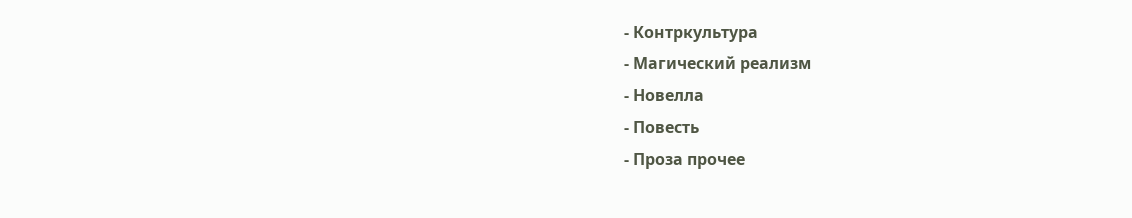- Контркультура
- Магический реализм
- Новелла
- Повесть
- Проза прочее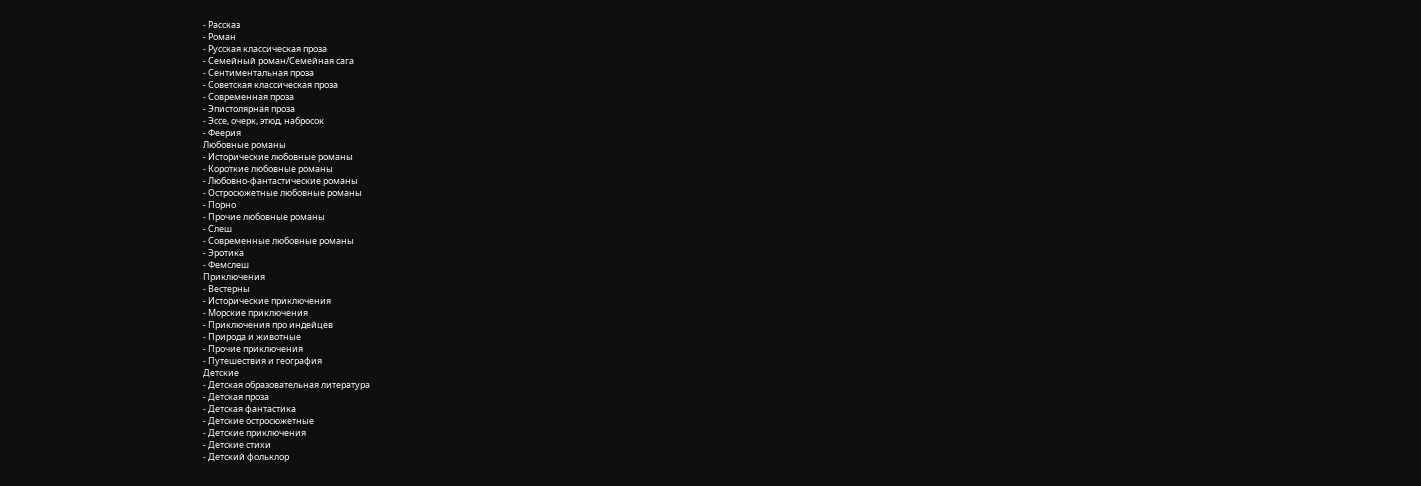- Рассказ
- Роман
- Русская классическая проза
- Семейный роман/Семейная сага
- Сентиментальная проза
- Советская классическая проза
- Современная проза
- Эпистолярная проза
- Эссе, очерк, этюд, набросок
- Феерия
Любовные романы
- Исторические любовные романы
- Короткие любовные романы
- Любовно-фантастические романы
- Остросюжетные любовные романы
- Порно
- Прочие любовные романы
- Слеш
- Современные любовные романы
- Эротика
- Фемслеш
Приключения
- Вестерны
- Исторические приключения
- Морские приключения
- Приключения про индейцев
- Природа и животные
- Прочие приключения
- Путешествия и география
Детские
- Детская образовательная литература
- Детская проза
- Детская фантастика
- Детские остросюжетные
- Детские приключения
- Детские стихи
- Детский фольклор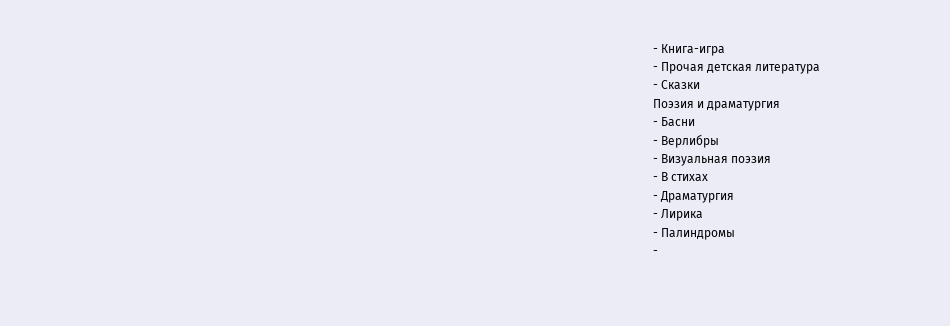- Книга-игра
- Прочая детская литература
- Сказки
Поэзия и драматургия
- Басни
- Верлибры
- Визуальная поэзия
- В стихах
- Драматургия
- Лирика
- Палиндромы
-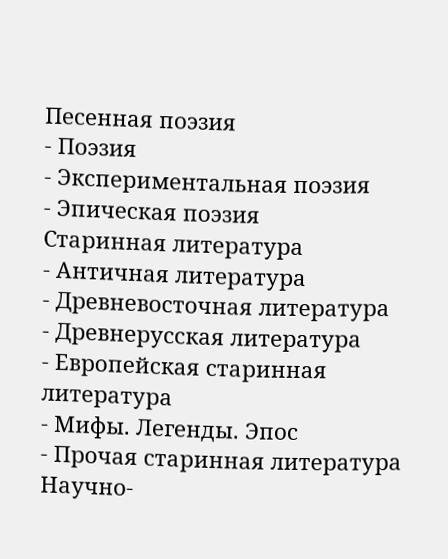Песенная поэзия
- Поэзия
- Экспериментальная поэзия
- Эпическая поэзия
Старинная литература
- Античная литература
- Древневосточная литература
- Древнерусская литература
- Европейская старинная литература
- Мифы. Легенды. Эпос
- Прочая старинная литература
Научно-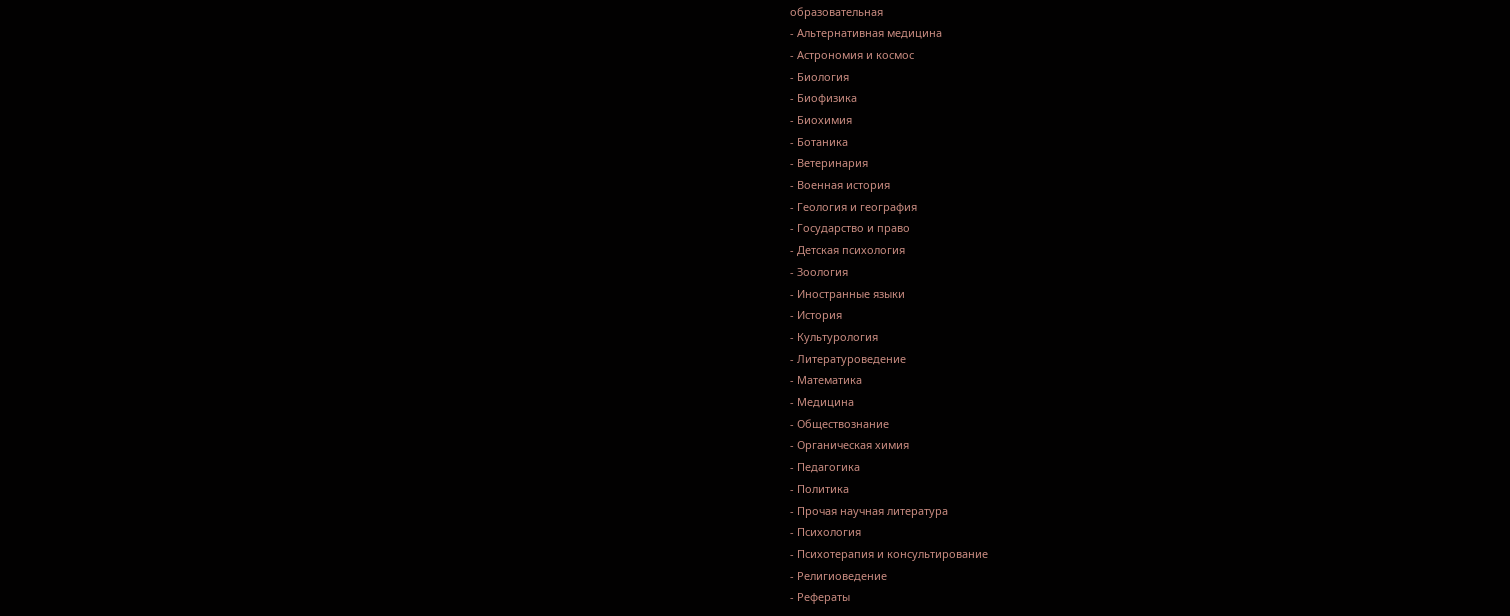образовательная
- Альтернативная медицина
- Астрономия и космос
- Биология
- Биофизика
- Биохимия
- Ботаника
- Ветеринария
- Военная история
- Геология и география
- Государство и право
- Детская психология
- Зоология
- Иностранные языки
- История
- Культурология
- Литературоведение
- Математика
- Медицина
- Обществознание
- Органическая химия
- Педагогика
- Политика
- Прочая научная литература
- Психология
- Психотерапия и консультирование
- Религиоведение
- Рефераты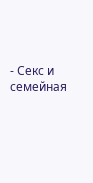- Секс и семейная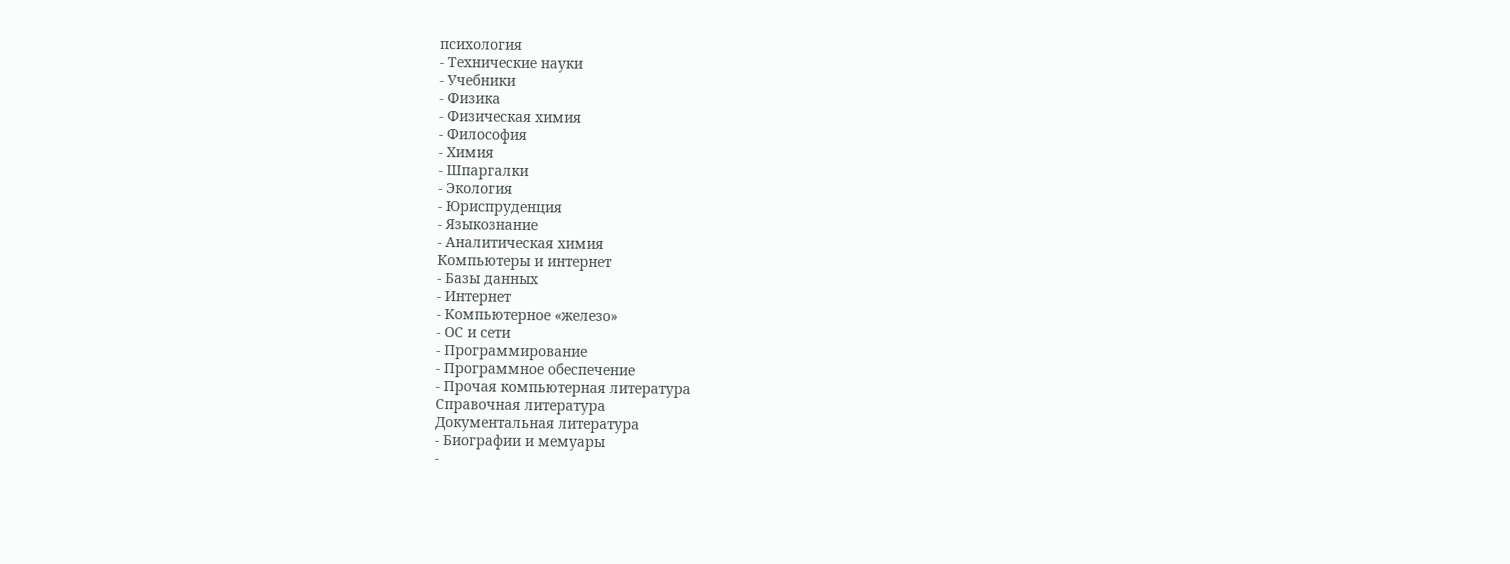психология
- Технические науки
- Учебники
- Физика
- Физическая химия
- Философия
- Химия
- Шпаргалки
- Экология
- Юриспруденция
- Языкознание
- Аналитическая химия
Компьютеры и интернет
- Базы данных
- Интернет
- Компьютерное «железо»
- ОС и сети
- Программирование
- Программное обеспечение
- Прочая компьютерная литература
Справочная литература
Документальная литература
- Биографии и мемуары
-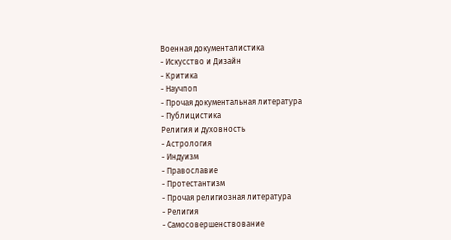Военная документалистика
- Искусство и Дизайн
- Критика
- Научпоп
- Прочая документальная литература
- Публицистика
Религия и духовность
- Астрология
- Индуизм
- Православие
- Протестантизм
- Прочая религиозная литература
- Религия
- Самосовершенствование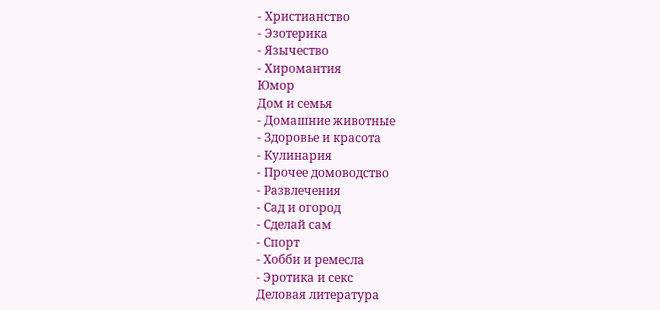- Христианство
- Эзотерика
- Язычество
- Хиромантия
Юмор
Дом и семья
- Домашние животные
- Здоровье и красота
- Кулинария
- Прочее домоводство
- Развлечения
- Сад и огород
- Сделай сам
- Спорт
- Хобби и ремесла
- Эротика и секс
Деловая литература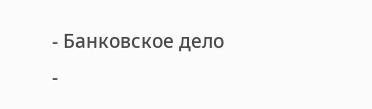- Банковское дело
-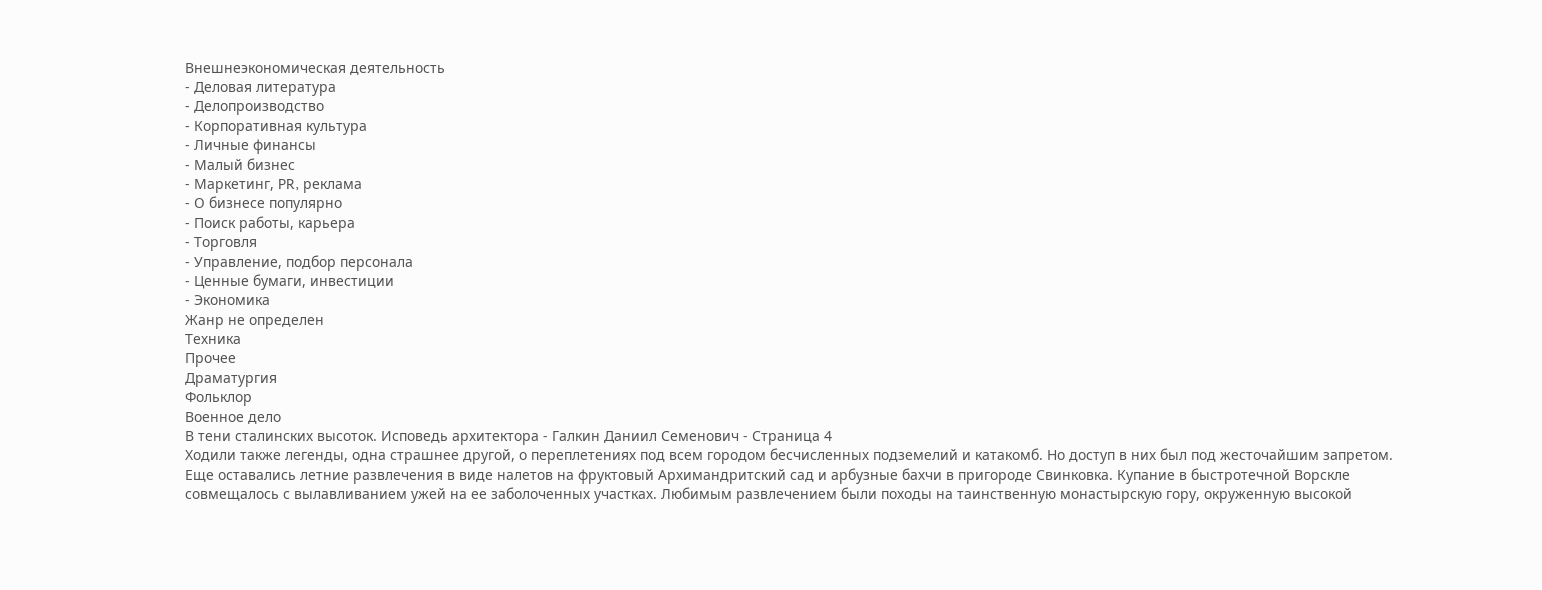Внешнеэкономическая деятельность
- Деловая литература
- Делопроизводство
- Корпоративная культура
- Личные финансы
- Малый бизнес
- Маркетинг, PR, реклама
- О бизнесе популярно
- Поиск работы, карьера
- Торговля
- Управление, подбор персонала
- Ценные бумаги, инвестиции
- Экономика
Жанр не определен
Техника
Прочее
Драматургия
Фольклор
Военное дело
В тени сталинских высоток. Исповедь архитектора - Галкин Даниил Семенович - Страница 4
Ходили также легенды, одна страшнее другой, о переплетениях под всем городом бесчисленных подземелий и катакомб. Но доступ в них был под жесточайшим запретом.
Еще оставались летние развлечения в виде налетов на фруктовый Архимандритский сад и арбузные бахчи в пригороде Свинковка. Купание в быстротечной Ворскле совмещалось с вылавливанием ужей на ее заболоченных участках. Любимым развлечением были походы на таинственную монастырскую гору, окруженную высокой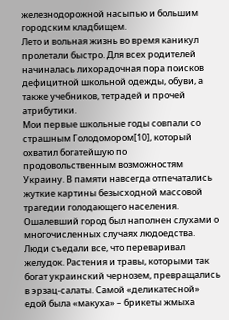железнодорожной насыпью и большим городским кладбищем.
Лето и вольная жизнь во время каникул пролетали быстро. Для всех родителей начиналась лихорадочная пора поисков дефицитной школьной одежды, обуви, а также учебников, тетрадей и прочей атрибутики.
Мои первые школьные годы совпали со страшным Голодомором[10], который охватил богатейшую по продовольственным возможностям Украину. В памяти навсегда отпечатались жуткие картины безысходной массовой трагедии голодающего населения. Ошалевший город был наполнен слухами о многочисленных случаях людоедства. Люди съедали все, что переваривал желудок. Растения и травы, которыми так богат украинский чернозем, превращались в эрзац-салаты. Самой «деликатесной» едой была «макуха» – брикеты жмыха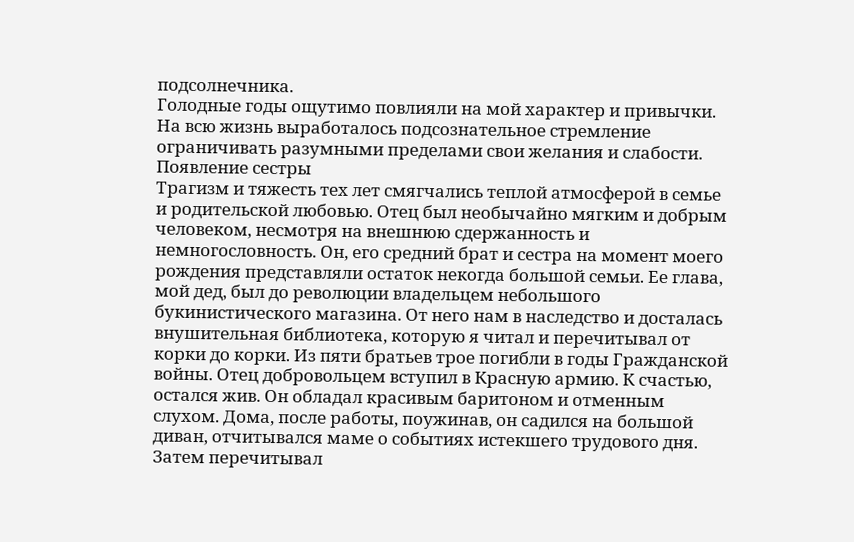подсолнечника.
Голодные годы ощутимо повлияли на мой характер и привычки. На всю жизнь выработалось подсознательное стремление ограничивать разумными пределами свои желания и слабости.
Появление сестры
Трагизм и тяжесть тех лет смягчались теплой атмосферой в семье и родительской любовью. Отец был необычайно мягким и добрым человеком, несмотря на внешнюю сдержанность и немногословность. Он, его средний брат и сестра на момент моего рождения представляли остаток некогда большой семьи. Ее глава, мой дед, был до революции владельцем небольшого букинистического магазина. От него нам в наследство и досталась внушительная библиотека, которую я читал и перечитывал от корки до корки. Из пяти братьев трое погибли в годы Гражданской войны. Отец добровольцем вступил в Красную армию. К счастью, остался жив. Он обладал красивым баритоном и отменным слухом. Дома, после работы, поужинав, он садился на большой диван, отчитывался маме о событиях истекшего трудового дня. Затем перечитывал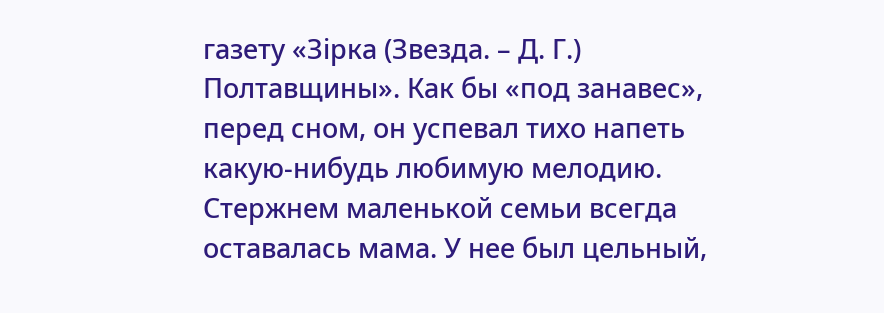газету «Зiрка (Звезда. – Д. Г.) Полтавщины». Как бы «под занавес», перед сном, он успевал тихо напеть какую-нибудь любимую мелодию.
Стержнем маленькой семьи всегда оставалась мама. У нее был цельный,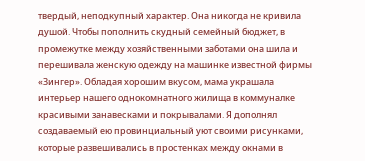твердый, неподкупный характер. Она никогда не кривила душой. Чтобы пополнить скудный семейный бюджет, в промежутке между хозяйственными заботами она шила и перешивала женскую одежду на машинке известной фирмы «Зингер». Обладая хорошим вкусом, мама украшала интерьер нашего однокомнатного жилища в коммуналке красивыми занавесками и покрывалами. Я дополнял создаваемый ею провинциальный уют своими рисунками, которые развешивались в простенках между окнами в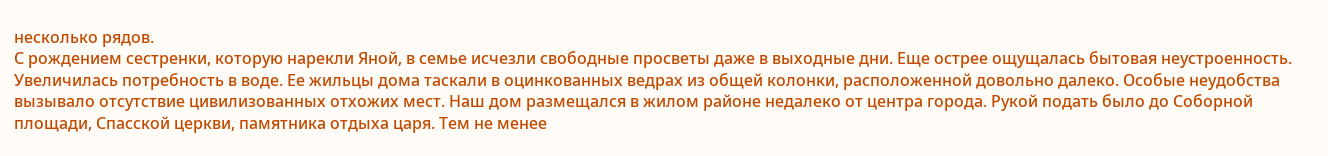несколько рядов.
С рождением сестренки, которую нарекли Яной, в семье исчезли свободные просветы даже в выходные дни. Еще острее ощущалась бытовая неустроенность. Увеличилась потребность в воде. Ее жильцы дома таскали в оцинкованных ведрах из общей колонки, расположенной довольно далеко. Особые неудобства вызывало отсутствие цивилизованных отхожих мест. Наш дом размещался в жилом районе недалеко от центра города. Рукой подать было до Соборной площади, Спасской церкви, памятника отдыха царя. Тем не менее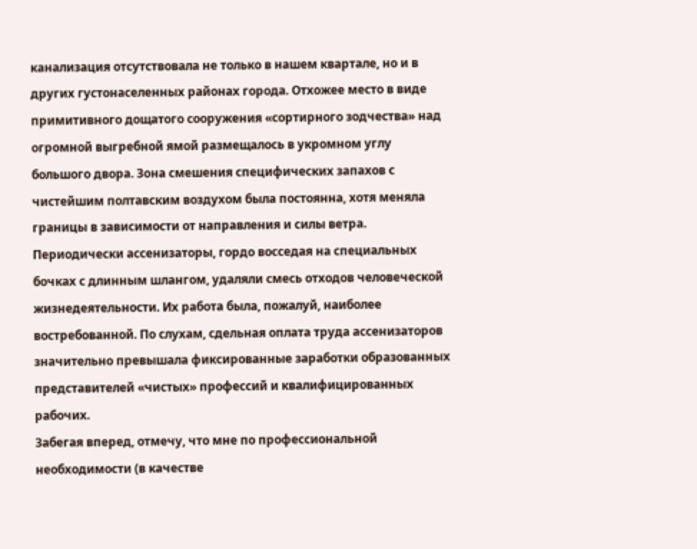канализация отсутствовала не только в нашем квартале, но и в других густонаселенных районах города. Отхожее место в виде примитивного дощатого сооружения «сортирного зодчества» над огромной выгребной ямой размещалось в укромном углу большого двора. Зона смешения специфических запахов с чистейшим полтавским воздухом была постоянна, хотя меняла границы в зависимости от направления и силы ветра.
Периодически ассенизаторы, гордо восседая на специальных бочках с длинным шлангом, удаляли смесь отходов человеческой жизнедеятельности. Их работа была, пожалуй, наиболее востребованной. По слухам, сдельная оплата труда ассенизаторов значительно превышала фиксированные заработки образованных представителей «чистых» профессий и квалифицированных рабочих.
Забегая вперед, отмечу, что мне по профессиональной необходимости (в качестве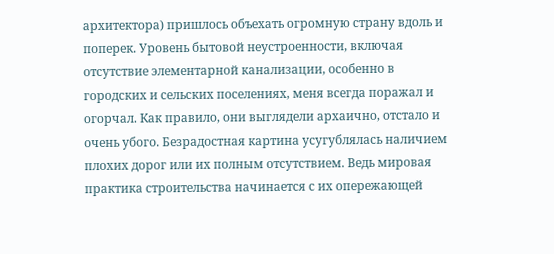архитектора) пришлось объехать огромную страну вдоль и поперек. Уровень бытовой неустроенности, включая отсутствие элементарной канализации, особенно в городских и сельских поселениях, меня всегда поражал и огорчал. Как правило, они выглядели архаично, отстало и очень убого. Безрадостная картина усугублялась наличием плохих дорог или их полным отсутствием. Ведь мировая практика строительства начинается с их опережающей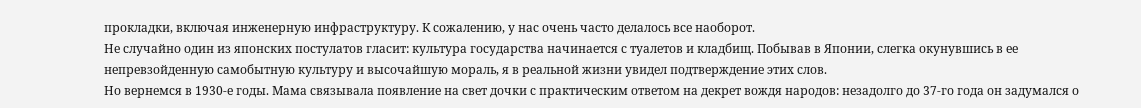прокладки, включая инженерную инфраструктуру. К сожалению, у нас очень часто делалось все наоборот.
Не случайно один из японских постулатов гласит: культура государства начинается с туалетов и кладбищ. Побывав в Японии, слегка окунувшись в ее непревзойденную самобытную культуру и высочайшую мораль, я в реальной жизни увидел подтверждение этих слов.
Но вернемся в 1930-е годы. Мама связывала появление на свет дочки с практическим ответом на декрет вождя народов: незадолго до 37-го года он задумался о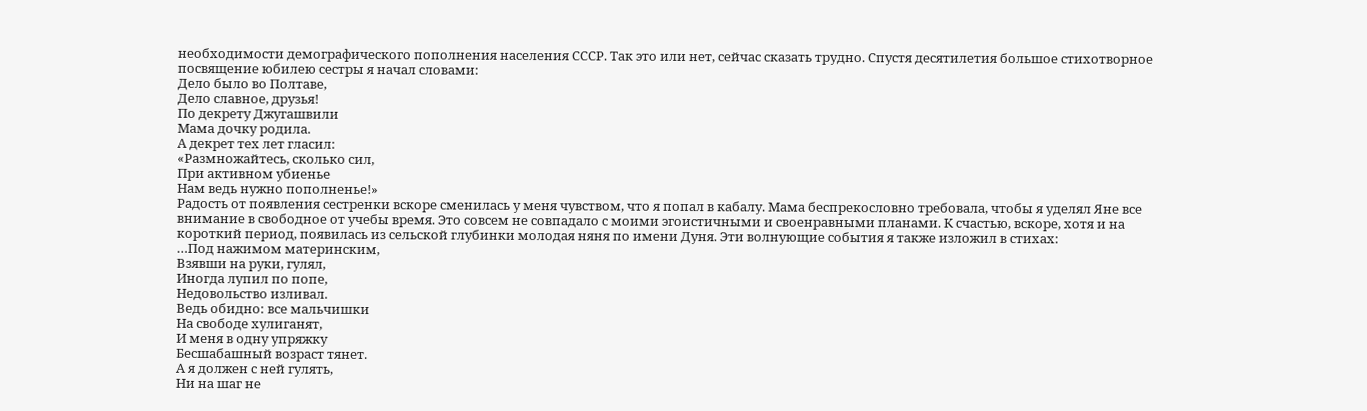необходимости демографического пополнения населения СССР. Так это или нет, сейчас сказать трудно. Спустя десятилетия большое стихотворное посвящение юбилею сестры я начал словами:
Дело было во Полтаве,
Дело славное, друзья!
По декрету Джугашвили
Мама дочку родила.
А декрет тех лет гласил:
«Размножайтесь, сколько сил,
При активном убиенье
Нам ведь нужно пополненье!»
Радость от появления сестренки вскоре сменилась у меня чувством, что я попал в кабалу. Мама беспрекословно требовала, чтобы я уделял Яне все внимание в свободное от учебы время. Это совсем не совпадало с моими эгоистичными и своенравными планами. К счастью, вскоре, хотя и на короткий период, появилась из сельской глубинки молодая няня по имени Дуня. Эти волнующие события я также изложил в стихах:
…Под нажимом материнским,
Взявши на руки, гулял,
Иногда лупил по попе,
Недовольство изливал.
Ведь обидно: все мальчишки
На свободе хулиганят,
И меня в одну упряжку
Бесшабашный возраст тянет.
А я должен с ней гулять,
Ни на шаг не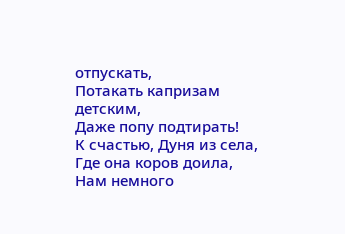отпускать,
Потакать капризам детским,
Даже попу подтирать!
К счастью, Дуня из села,
Где она коров доила,
Нам немного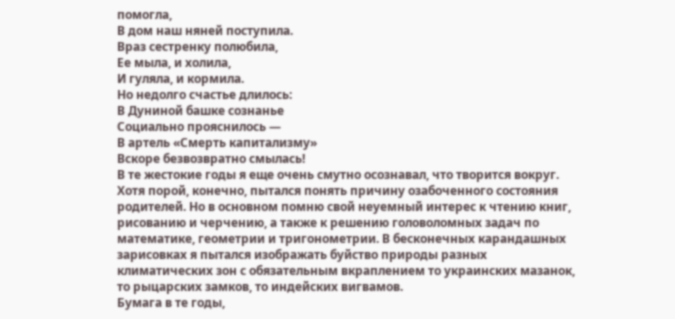помогла,
В дом наш няней поступила.
Враз сестренку полюбила,
Ее мыла, и холила,
И гуляла, и кормила.
Но недолго счастье длилось:
В Дуниной башке сознанье
Социально прояснилось —
В артель «Смерть капитализму»
Вскоре безвозвратно смылась!
В те жестокие годы я еще очень смутно осознавал, что творится вокруг. Хотя порой, конечно, пытался понять причину озабоченного состояния родителей. Но в основном помню свой неуемный интерес к чтению книг, рисованию и черчению, а также к решению головоломных задач по математике, геометрии и тригонометрии. В бесконечных карандашных зарисовках я пытался изображать буйство природы разных климатических зон с обязательным вкраплением то украинских мазанок, то рыцарских замков, то индейских вигвамов.
Бумага в те годы,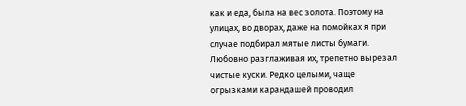как и еда, была на вес золота. Поэтому на улицах, во дворах, даже на помойках я при случае подбирал мятые листы бумаги. Любовно разглаживая их, трепетно вырезал чистые куски. Редко целыми, чаще огрызками карандашей проводил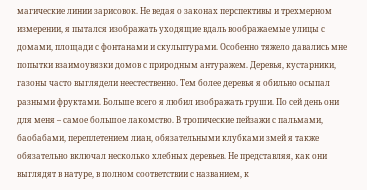магические линии зарисовок. Не ведая о законах перспективы и трехмерном измерении, я пытался изображать уходящие вдаль воображаемые улицы с домами, площади с фонтанами и скульптурами. Особенно тяжело давались мне попытки взаимоувязки домов с природным антуражем. Деревья, кустарники, газоны часто выглядели неестественно. Тем более деревья я обильно осыпал разными фруктами. Больше всего я любил изображать груши. По сей день они для меня – самое большое лакомство. В тропические пейзажи с пальмами, баобабами, переплетением лиан, обязательными клубками змей я также обязательно включал несколько хлебных деревьев. Не представляя, как они выглядят в натуре, в полном соответствии с названием, к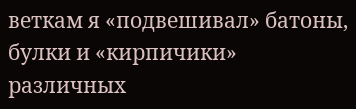веткам я «подвешивал» батоны, булки и «кирпичики» различных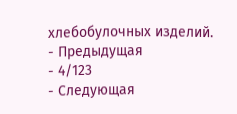хлебобулочных изделий.
- Предыдущая
- 4/123
- Следующая